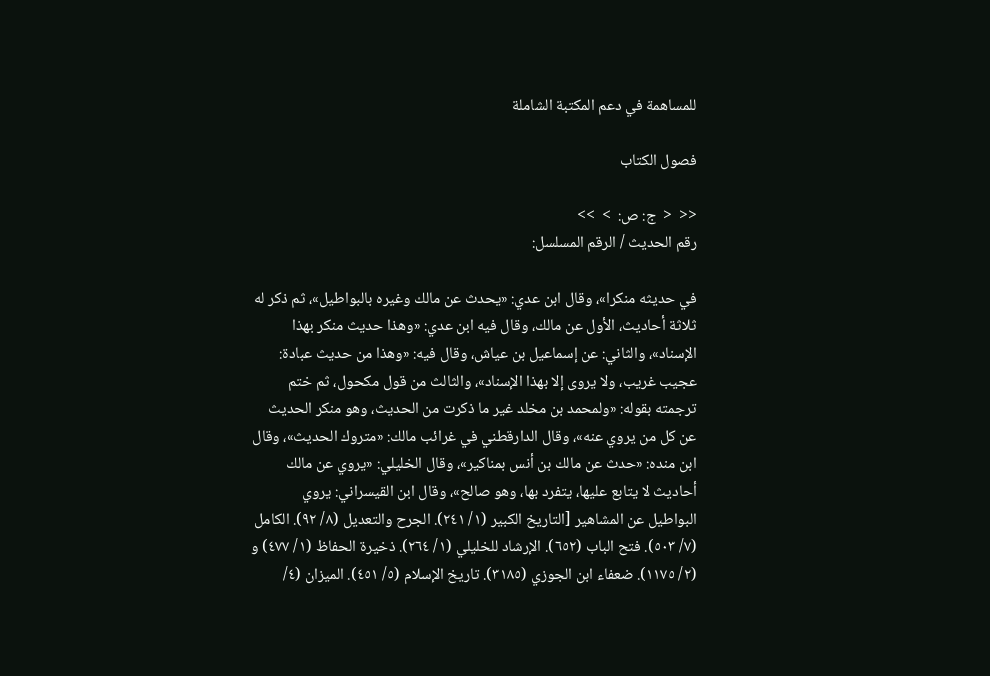للمساهمة في دعم المكتبة الشاملة

فصول الكتاب

<<  <  ج: ص:  >  >>
رقم الحديث / الرقم المسلسل:

في حديثه منكرا»، وقال ابن عدي: «يحدث عن مالك وغيره بالبواطيل»، ثم ذكر له ثلاثة أحاديث، الأول عن مالك، وقال فيه ابن عدي: «وهذا حديث منكر بهذا الإسناد»، والثاني: عن إسماعيل بن عياش، وقال فيه: «وهذا من حديث عبادة: عجيب غريب، ولا يروى إلا بهذا الإسناد»، والثالث من قول مكحول، ثم ختم ترجمته بقوله: «ولمحمد بن مخلد غير ما ذكرت من الحديث، وهو منكر الحديث عن كل من يروي عنه»، وقال الدارقطني في غرائب مالك: «متروك الحديث»، وقال ابن منده: «حدث عن مالك بن أنس بمناكير»، وقال الخليلي: «يروي عن مالك أحاديث لا يتابع عليها، يتفرد بها، وهو صالح»، وقال ابن القيسراني: يروي البواطيل عن المشاهير [التاريخ الكبير (١/ ٢٤١). الجرح والتعديل (٨/ ٩٢). الكامل (٧/ ٥٠٣). فتح الباب (٦٥٢). الإرشاد للخليلي (١/ ٢٦٤). ذخيرة الحفاظ (١/ ٤٧٧) و (٢/ ١١٧٥). ضعفاء ابن الجوزي (٣١٨٥). تاريخ الإسلام (٥/ ٤٥١). الميزان (٤/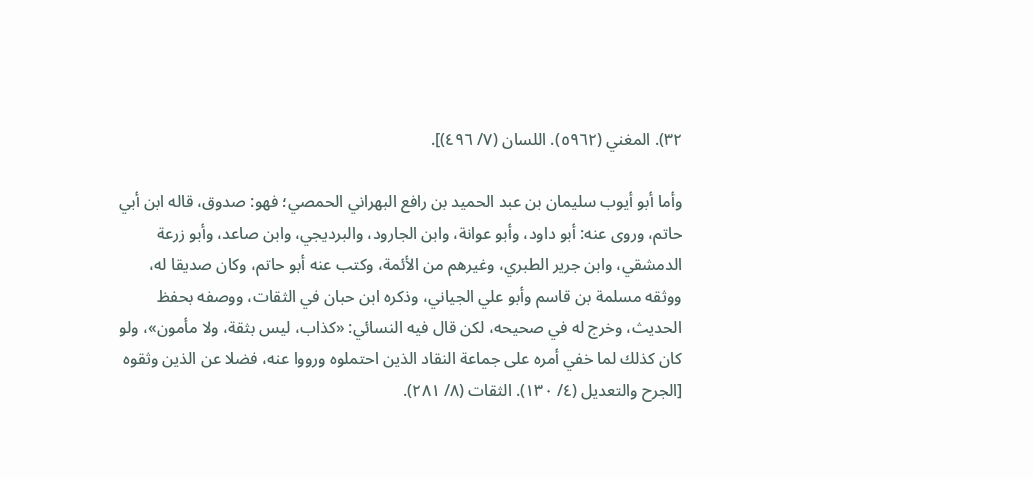٣٢). المغني (٥٩٦٢). اللسان (٧/ ٤٩٦)].

وأما أبو أيوب سليمان بن عبد الحميد بن رافع البهراني الحمصي؛ فهو: صدوق، قاله ابن أبي حاتم، وروى عنه: أبو داود، وأبو عوانة، وابن الجارود، والبرديجي، وابن صاعد، وأبو زرعة الدمشقي، وابن جرير الطبري، وغيرهم من الأئمة، وكتب عنه أبو حاتم، وكان صديقا له، ووثقه مسلمة بن قاسم وأبو علي الجياني، وذكره ابن حبان في الثقات، ووصفه بحفظ الحديث، وخرج له في صحيحه، لكن قال فيه النسائي: «كذاب، ليس بثقة، ولا مأمون»، ولو كان كذلك لما خفي أمره على جماعة النقاد الذين احتملوه ورووا عنه، فضلا عن الذين وثقوه [الجرح والتعديل (٤/ ١٣٠). الثقات (٨/ ٢٨١).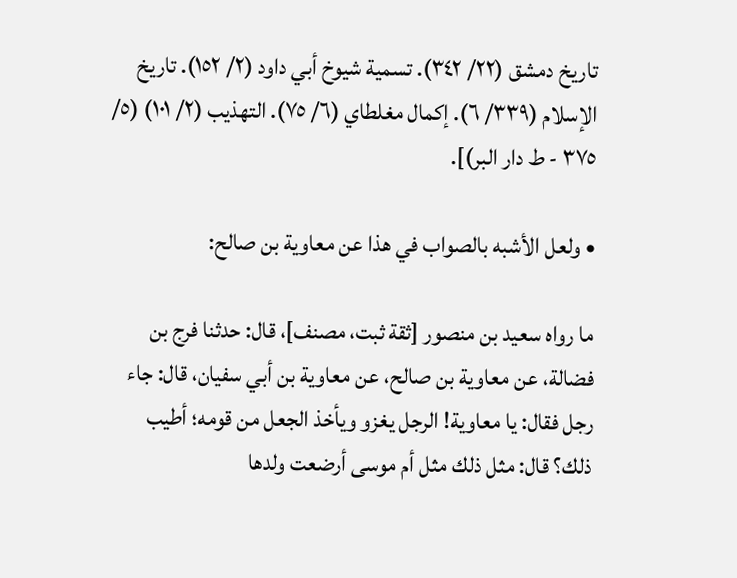تاريخ دمشق (٢٢/ ٣٤٢). تسمية شيوخ أبي داود (٢/ ١٥٢). تاريخ الإسلام (٣٣٩/ ٦). إكمال مغلطاي (٦/ ٧٥). التهذيب (٢/ ١٠١) (٥/ ٣٧٥ - ط دار البر)].

• ولعل الأشبه بالصواب في هذا عن معاوية بن صالح:

ما رواه سعيد بن منصور [ثقة ثبت، مصنف]، قال: حدثنا فرج بن فضالة، عن معاوية بن صالح، عن معاوية بن أبي سفيان، قال: جاء رجل فقال: يا معاوية! الرجل يغزو ويأخذ الجعل من قومه؛ أطيب ذلك؟ قال: مثل ذلك مثل أم موسى أرضعت ولدها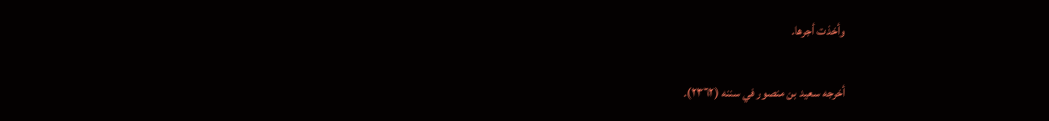وأخذت أجرها.

أخرجه سعيد بن منصور في سننه (٢٣٦٢).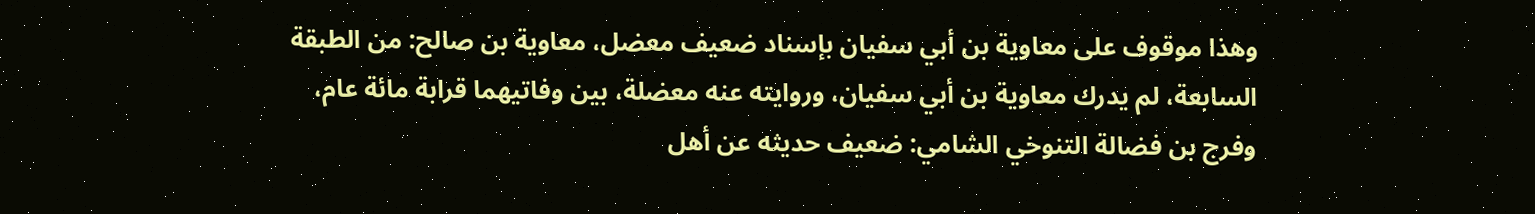وهذا موقوف على معاوية بن أبي سفيان بإسناد ضعيف معضل، معاوية بن صالح: من الطبقة السابعة، لم يدرك معاوية بن أبي سفيان، وروايته عنه معضلة، بين وفاتيهما قرابة مائة عام، وفرج بن فضالة التنوخي الشامي: ضعيف حديثه عن أهل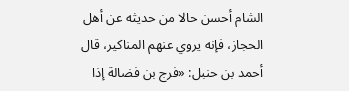الشام أحسن حالا من حديثه عن أهل الحجاز، فإنه يروي عنهم المناكير، قال أحمد بن حنبل: «فرج بن فضالة إذا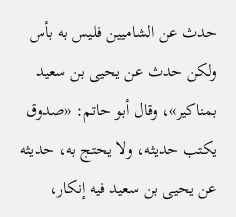حدث عن الشاميين فليس به بأس ولكن حدث عن يحيى بن سعيد بمناكير»، وقال أبو حاتم: «صدوق يكتب حديثه، ولا يحتج به، حديثه عن يحيى بن سعيد فيه إنكار،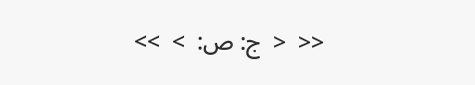<<  <  ج: ص:  >  >>